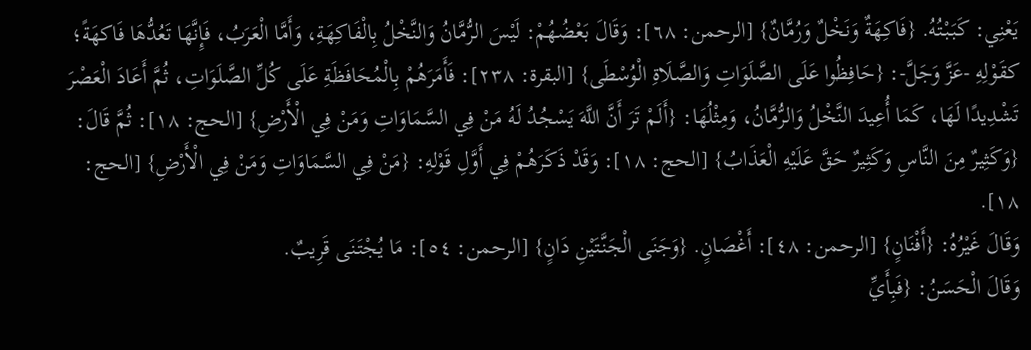يَعْنِي: كَبَبْتُهُ. {فَاكِهَةٌ وَنَخْلٌ وَرُمَّانٌ} [الرحمن: ٦٨]: وَقَالَ بَعْضُهُمْ: لَيْسَ الرُّمَّانُ وَالنَّخْلُ بِالْفَاكِهَةِ، وَأَمَّا الْعَرَبُ، فَإِنَّهَا تَعُدُّهَا فَاكهَةً؛ كقَوْلِهِ -عَزَّ وَجَلَّ-: {حَافِظُوا عَلَى الصَّلَوَاتِ وَالصَّلَاةِ الْوُسْطَى} [البقرة: ٢٣٨]: فَأَمَرَهُمْ بِالْمُحَافَظَةِ عَلَى كُلِّ الصَّلَوَاتِ، ثُمَّ أَعَادَ الْعَصْرَ تَشْدِيدًا لَهَا، كَمَا أُعِيدَ النَّخْلُ وَالرُّمَّانُ، وَمِثْلُهَا: {أَلَمْ تَرَ أَنَّ اللَّهَ يَسْجُدُ لَهُ مَنْ فِي السَّمَاوَاتِ وَمَنْ فِي الْأَرْضِ} [الحج: ١٨]: ثُمَّ قَالَ: {وَكَثِيرٌ مِنَ النَّاسِ وَكَثِيرٌ حَقَّ عَلَيْهِ الْعَذَابُ} [الحج: ١٨]: وَقَدْ ذَكَرَهُمْ فِي أَوَّلِ قَوْلهِ: {مَنْ فِي السَّمَاوَاتِ وَمَنْ فِي الْأَرْضِ} [الحج: ١٨].
وَقَالَ غَيْرُهُ: {أَفْنَانٍ} [الرحمن: ٤٨]: أَغْصَانٍ. {وَجَنَى الْجَنَّتَيْنِ دَانٍ} [الرحمن: ٥٤]: مَا يُجْتَنَى قَرِيبٌ.
وَقَالَ الْحَسَنُ: {فَبِأَيِّ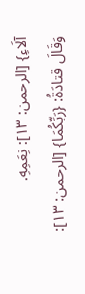آلَاءِ} [الرحمن: ١٣]: نِعَمِهِ.
وَقَالَ قتادَةُ: {رَبِّكُمَا} [الرحمن: ١٣]: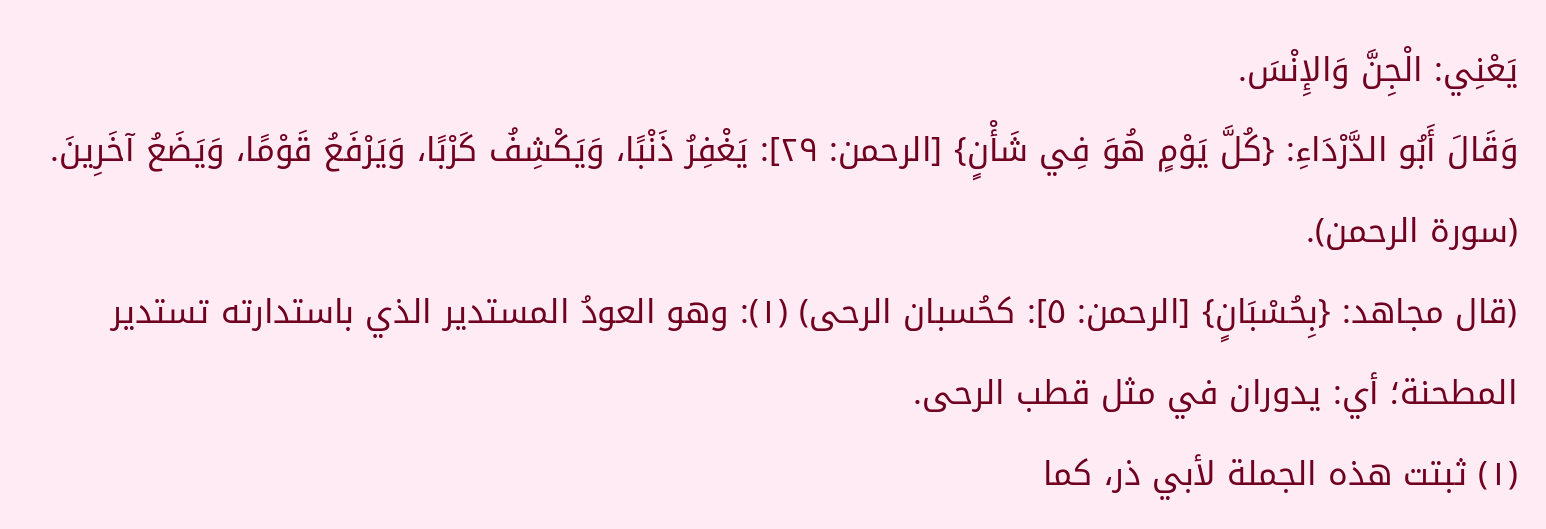يَعْنِي: الْجِنَّ وَالإِنْسَ.
وَقَالَ أَبُو الدَّرْدَاءِ: {كُلَّ يَوْمٍ هُوَ فِي شَأْنٍ} [الرحمن: ٢٩]: يَغْفِرُ ذَنْبًا، وَيَكْشِفُ كَرْبًا، وَيَرْفَعُ قَوْمًا، وَيَضَعُ آخَرِينَ.
(سورة الرحمن).
(قال مجاهد: {بِحُسْبَانٍ} [الرحمن: ٥]: كحُسبان الرحى) (١): وهو العودُ المستدير الذي باستدارته تستدير المطحنة؛ أي: يدوران في مثل قطب الرحى.
(١) ثبتت هذه الجملة لأبي ذر، كما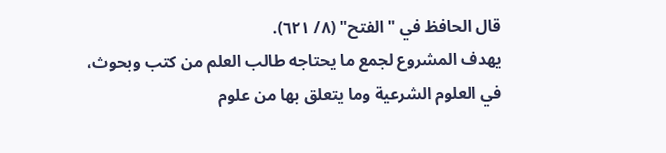قال الحافظ في "الفتح" (٨/ ٦٢١).
يهدف المشروع لجمع ما يحتاجه طالب العلم من كتب وبحوث، في العلوم الشرعية وما يتعلق بها من علوم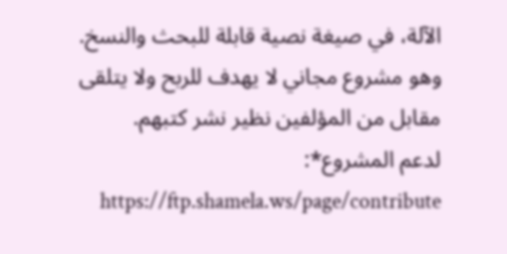الآلة، في صيغة نصية قابلة للبحث والنسخ.
وهو مشروع مجاني لا يهدف للربح ولا يتلقى مقابل من المؤلفين نظير نشر كتبهم.
لدعم المشروع*: https://ftp.shamela.ws/page/contribute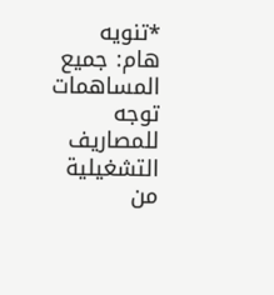*تنويه هام: جميع المساهمات توجه للمصاريف التشغيلية من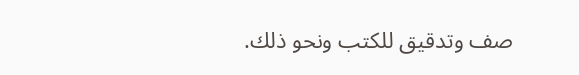صف وتدقيق للكتب ونحو ذلك.